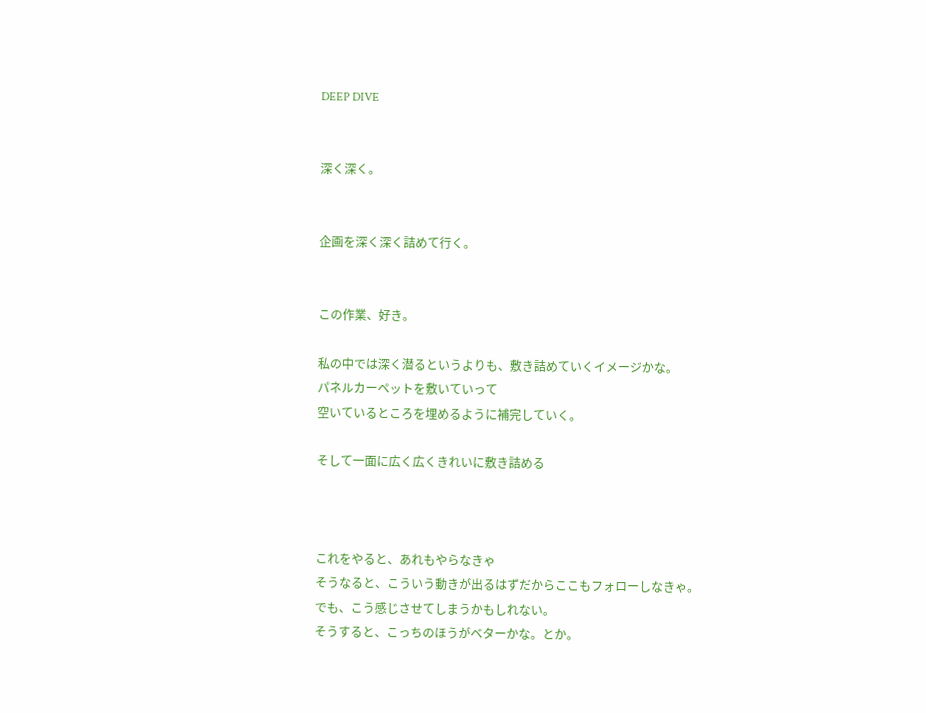DEEP DIVE


深く深く。


企画を深く深く詰めて行く。


この作業、好き。

私の中では深く潜るというよりも、敷き詰めていくイメージかな。
パネルカーペットを敷いていって
空いているところを埋めるように補完していく。

そして一面に広く広くきれいに敷き詰める



これをやると、あれもやらなきゃ
そうなると、こういう動きが出るはずだからここもフォローしなきゃ。
でも、こう感じさせてしまうかもしれない。
そうすると、こっちのほうがベターかな。とか。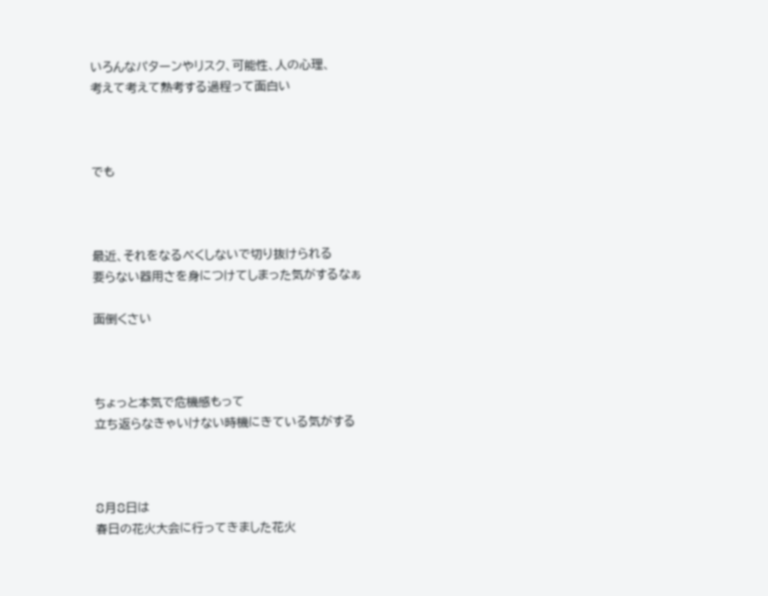いろんなパターンやリスク、可能性、人の心理、
考えて考えて熟考する過程って面白い



でも



最近、それをなるべくしないで切り抜けられる
要らない器用さを身につけてしまった気がするなぁ

面倒くさい



ちょっと本気で危機感もって
立ち返らなきゃいけない時機にきている気がする



8月8日は
春日の花火大会に行ってきました花火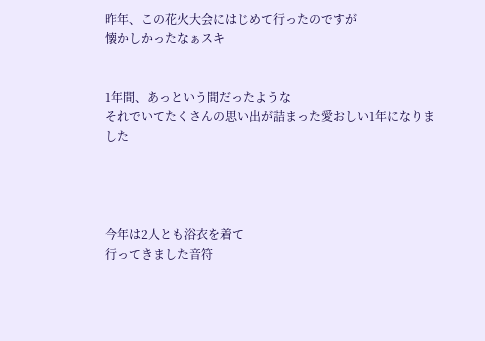昨年、この花火大会にはじめて行ったのですが
懐かしかったなぁスキ


1年間、あっという間だったような
それでいてたくさんの思い出が詰まった愛おしい1年になりました




今年は2人とも浴衣を着て
行ってきました音符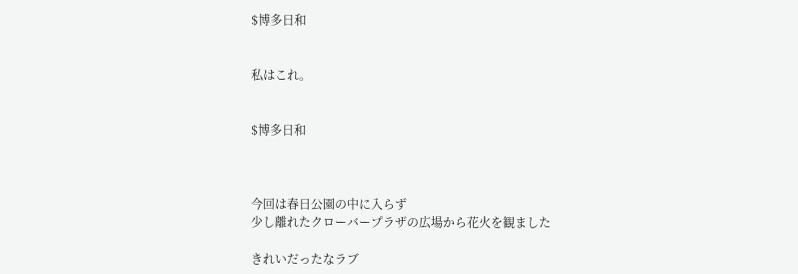$博多日和


私はこれ。


$博多日和



今回は春日公園の中に入らず
少し離れたクローバープラザの広場から花火を観ました

きれいだったなラブ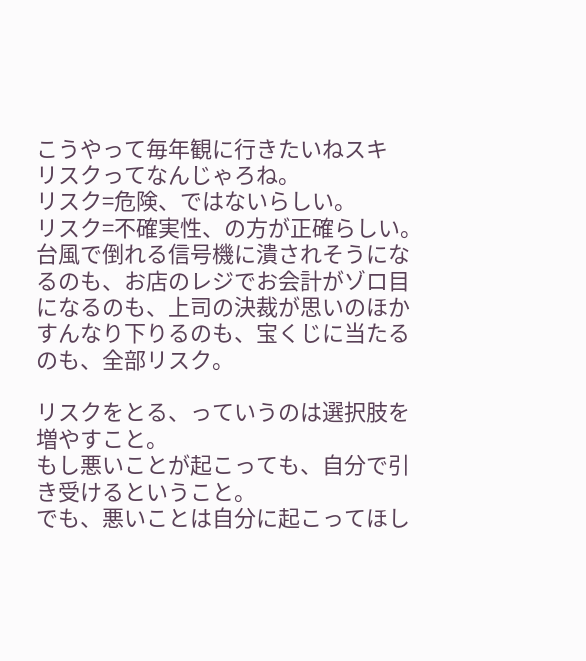こうやって毎年観に行きたいねスキ
リスクってなんじゃろね。
リスク=危険、ではないらしい。
リスク=不確実性、の方が正確らしい。
台風で倒れる信号機に潰されそうになるのも、お店のレジでお会計がゾロ目になるのも、上司の決裁が思いのほかすんなり下りるのも、宝くじに当たるのも、全部リスク。

リスクをとる、っていうのは選択肢を増やすこと。
もし悪いことが起こっても、自分で引き受けるということ。
でも、悪いことは自分に起こってほし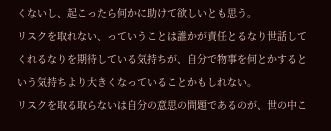くないし、起こったら何かに助けて欲しいとも思う。
リスクを取れない、っていうことは誰かが責任とるなり世話してくれるなりを期待している気持ちが、自分で物事を何とかするという気持ちより大きくなっていることかもしれない。
リスクを取る取らないは自分の意思の問題であるのが、世の中こ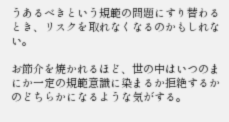うあるべきという規範の問題にすり替わるとき、リスクを取れなくなるのかもしれない。

お節介を焼かれるほど、世の中はいつのまにか一定の規範意識に染まるか拒絶するかのどちらかになるような気がする。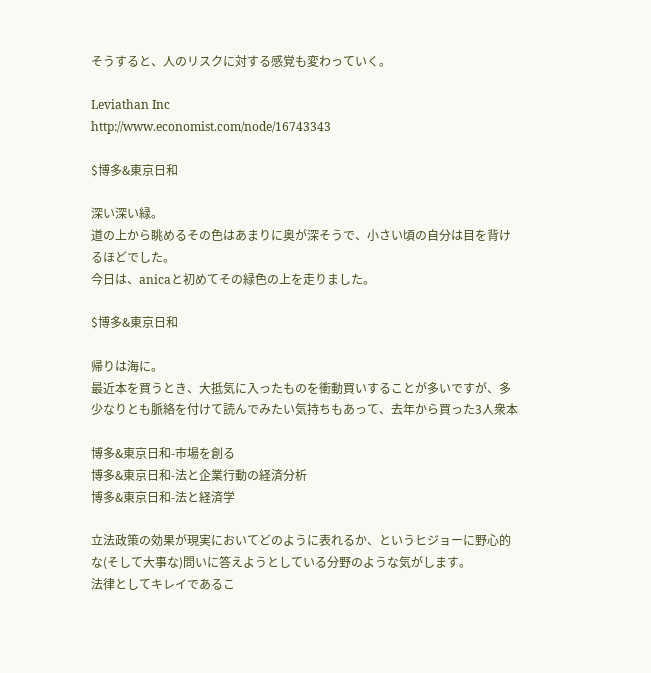そうすると、人のリスクに対する感覚も変わっていく。

Leviathan Inc
http://www.economist.com/node/16743343

$博多&東京日和

深い深い緑。
道の上から眺めるその色はあまりに奥が深そうで、小さい頃の自分は目を背けるほどでした。
今日は、anicaと初めてその緑色の上を走りました。

$博多&東京日和

帰りは海に。
最近本を買うとき、大抵気に入ったものを衝動買いすることが多いですが、多少なりとも脈絡を付けて読んでみたい気持ちもあって、去年から買った3人衆本

博多&東京日和-市場を創る
博多&東京日和-法と企業行動の経済分析
博多&東京日和-法と経済学

立法政策の効果が現実においてどのように表れるか、というヒジョーに野心的な(そして大事な)問いに答えようとしている分野のような気がします。
法律としてキレイであるこ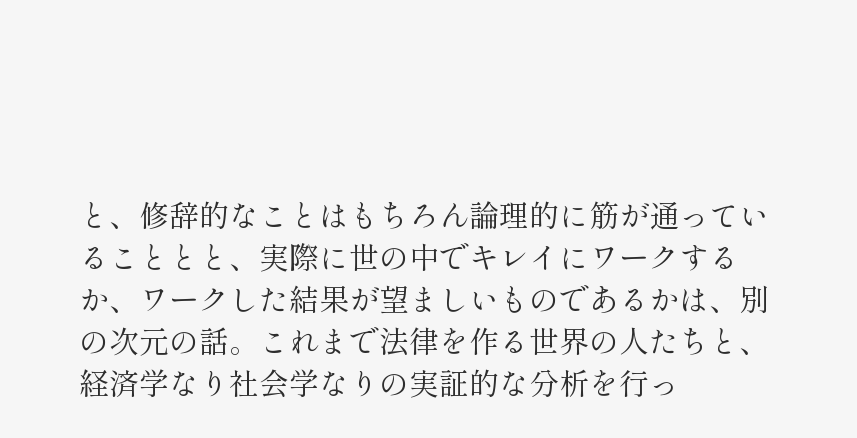と、修辞的なことはもちろん論理的に筋が通っていることとと、実際に世の中でキレイにワークするか、ワークした結果が望ましいものであるかは、別の次元の話。これまで法律を作る世界の人たちと、経済学なり社会学なりの実証的な分析を行っ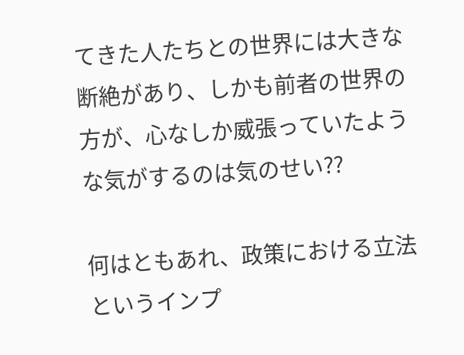てきた人たちとの世界には大きな断絶があり、しかも前者の世界の方が、心なしか威張っていたような気がするのは気のせい??

何はともあれ、政策における立法というインプ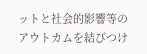ットと社会的影響等のアウトカムを結びつけ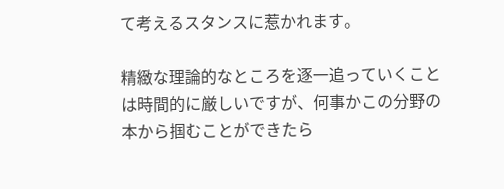て考えるスタンスに惹かれます。

精緻な理論的なところを逐一追っていくことは時間的に厳しいですが、何事かこの分野の本から掴むことができたら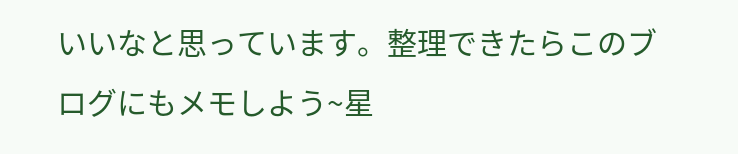いいなと思っています。整理できたらこのブログにもメモしよう~星